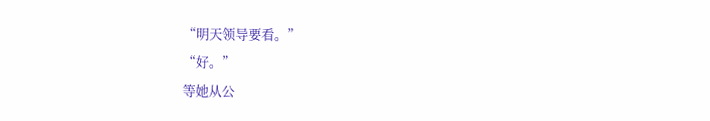“明天领导要看。”
“好。”
等她从公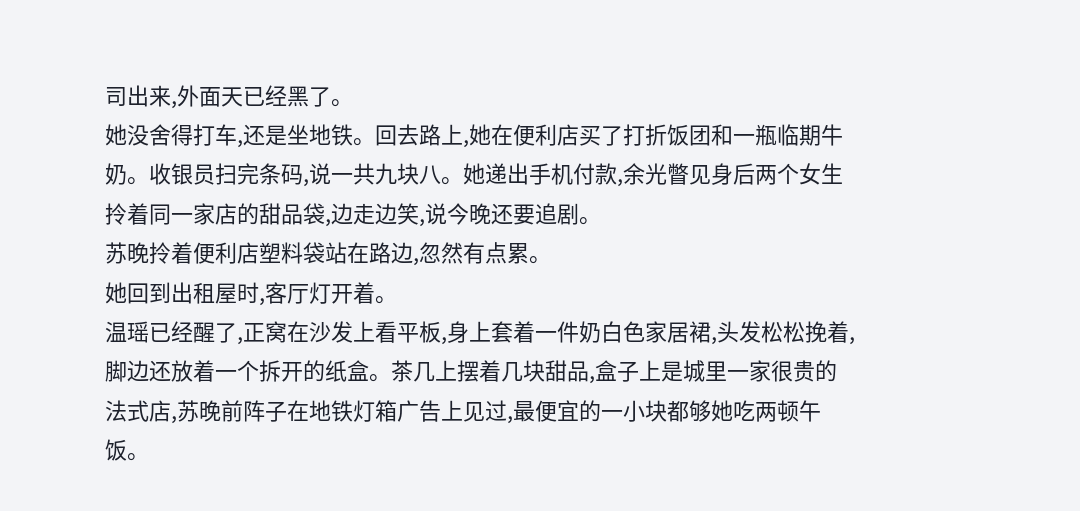司出来,外面天已经黑了。
她没舍得打车,还是坐地铁。回去路上,她在便利店买了打折饭团和一瓶临期牛奶。收银员扫完条码,说一共九块八。她递出手机付款,余光瞥见身后两个女生拎着同一家店的甜品袋,边走边笑,说今晚还要追剧。
苏晚拎着便利店塑料袋站在路边,忽然有点累。
她回到出租屋时,客厅灯开着。
温瑶已经醒了,正窝在沙发上看平板,身上套着一件奶白色家居裙,头发松松挽着,脚边还放着一个拆开的纸盒。茶几上摆着几块甜品,盒子上是城里一家很贵的法式店,苏晚前阵子在地铁灯箱广告上见过,最便宜的一小块都够她吃两顿午饭。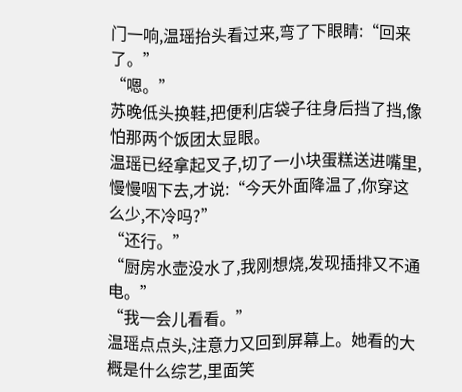门一响,温瑶抬头看过来,弯了下眼睛:“回来了。”
“嗯。”
苏晚低头换鞋,把便利店袋子往身后挡了挡,像怕那两个饭团太显眼。
温瑶已经拿起叉子,切了一小块蛋糕送进嘴里,慢慢咽下去,才说:“今天外面降温了,你穿这么少,不冷吗?”
“还行。”
“厨房水壶没水了,我刚想烧,发现插排又不通电。”
“我一会儿看看。”
温瑶点点头,注意力又回到屏幕上。她看的大概是什么综艺,里面笑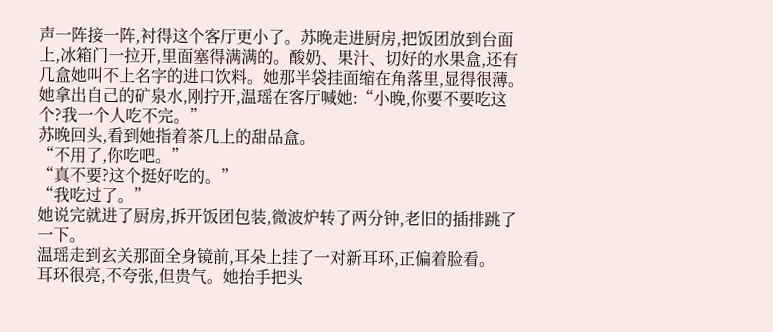声一阵接一阵,衬得这个客厅更小了。苏晚走进厨房,把饭团放到台面上,冰箱门一拉开,里面塞得满满的。酸奶、果汁、切好的水果盒,还有几盒她叫不上名字的进口饮料。她那半袋挂面缩在角落里,显得很薄。
她拿出自己的矿泉水,刚拧开,温瑶在客厅喊她:“小晚,你要不要吃这个?我一个人吃不完。”
苏晚回头,看到她指着茶几上的甜品盒。
“不用了,你吃吧。”
“真不要?这个挺好吃的。”
“我吃过了。”
她说完就进了厨房,拆开饭团包装,微波炉转了两分钟,老旧的插排跳了一下。
温瑶走到玄关那面全身镜前,耳朵上挂了一对新耳环,正偏着脸看。
耳环很亮,不夸张,但贵气。她抬手把头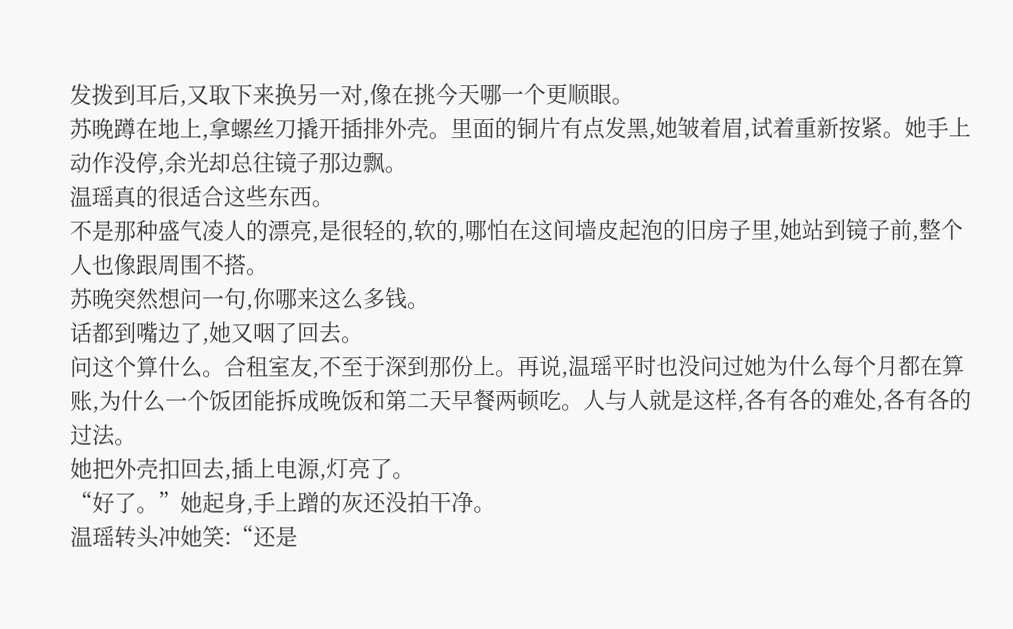发拨到耳后,又取下来换另一对,像在挑今天哪一个更顺眼。
苏晚蹲在地上,拿螺丝刀撬开插排外壳。里面的铜片有点发黑,她皱着眉,试着重新按紧。她手上动作没停,余光却总往镜子那边飘。
温瑶真的很适合这些东西。
不是那种盛气凌人的漂亮,是很轻的,软的,哪怕在这间墙皮起泡的旧房子里,她站到镜子前,整个人也像跟周围不搭。
苏晚突然想问一句,你哪来这么多钱。
话都到嘴边了,她又咽了回去。
问这个算什么。合租室友,不至于深到那份上。再说,温瑶平时也没问过她为什么每个月都在算账,为什么一个饭团能拆成晚饭和第二天早餐两顿吃。人与人就是这样,各有各的难处,各有各的过法。
她把外壳扣回去,插上电源,灯亮了。
“好了。”她起身,手上蹭的灰还没拍干净。
温瑶转头冲她笑:“还是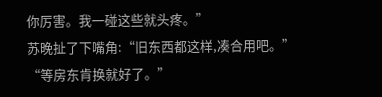你厉害。我一碰这些就头疼。”
苏晚扯了下嘴角:“旧东西都这样,凑合用吧。”
“等房东肯换就好了。”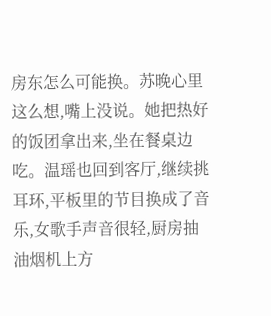房东怎么可能换。苏晚心里这么想,嘴上没说。她把热好的饭团拿出来,坐在餐桌边吃。温瑶也回到客厅,继续挑耳环,平板里的节目换成了音乐,女歌手声音很轻,厨房抽油烟机上方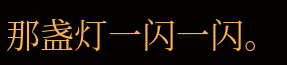那盏灯一闪一闪。